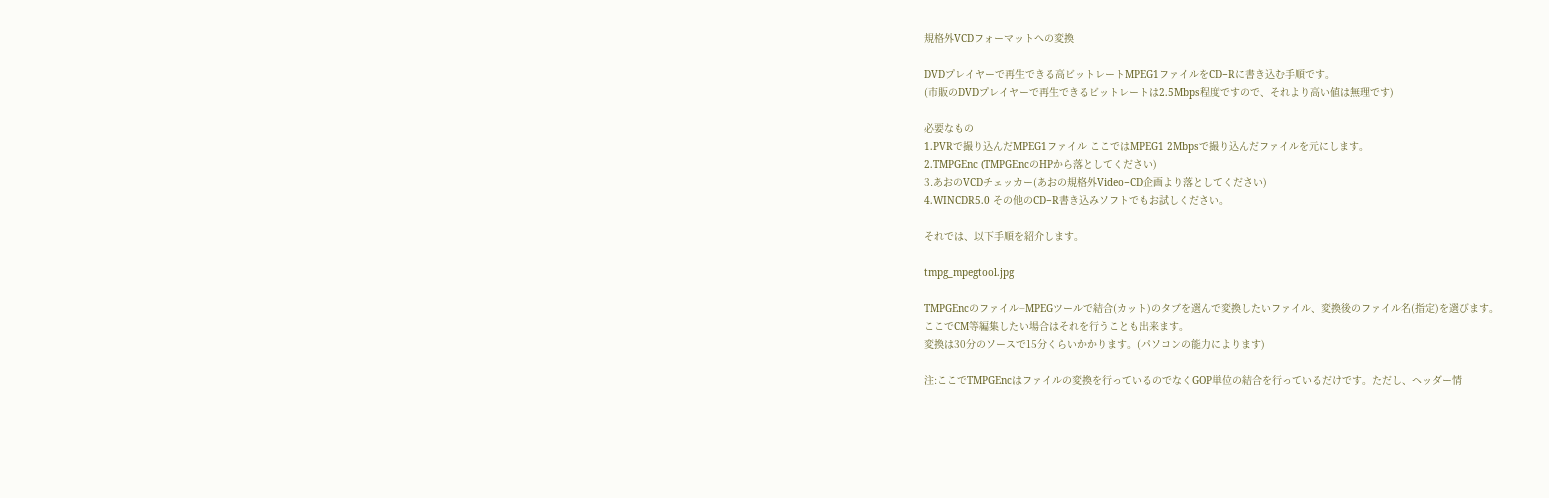規格外VCDフォーマットへの変換

DVDプレイヤーで再生できる高ビットレートMPEG1ファイルをCD−Rに書き込む手順です。
(市販のDVDプレイヤーで再生できるビットレートは2.5Mbps程度ですので、それより高い値は無理です)

必要なもの
1.PVRで撮り込んだMPEG1ファイル ここではMPEG1 2Mbpsで撮り込んだファイルを元にします。
2.TMPGEnc (TMPGEncのHPから落としてください)
3.あおのVCDチェッカー(あおの規格外Video−CD企画より落としてください)
4.WINCDR5.0 その他のCD−R書き込みソフトでもお試しください。

それでは、以下手順を紹介します。

tmpg_mpegtool.jpg

TMPGEncのファイル−MPEGツールで結合(カット)のタブを選んで変換したいファイル、変換後のファイル名(指定)を選びます。
ここでCM等編集したい場合はそれを行うことも出来ます。
変換は30分のソースで15分くらいかかります。(パソコンの能力によります)

注:ここでTMPGEncはファイルの変換を行っているのでなくGOP単位の結合を行っているだけです。ただし、ヘッダー情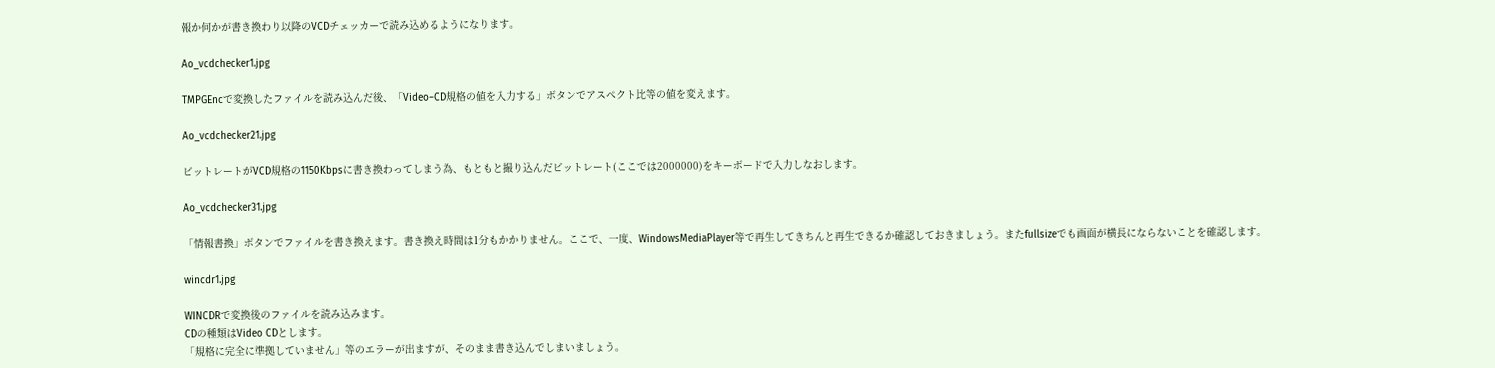報か何かが書き換わり以降のVCDチェッカーで読み込めるようになります。

Ao_vcdchecker1.jpg

TMPGEncで変換したファイルを読み込んだ後、「Video−CD規格の値を入力する」ボタンでアスペクト比等の値を変えます。

Ao_vcdchecker21.jpg

ビットレートがVCD規格の1150Kbpsに書き換わってしまう為、もともと撮り込んだビットレート(ここでは2000000)をキーボードで入力しなおします。

Ao_vcdchecker31.jpg

「情報書換」ボタンでファイルを書き換えます。書き換え時間は1分もかかりません。ここで、一度、WindowsMediaPlayer等で再生してきちんと再生できるか確認しておきましょう。またfullsizeでも画面が横長にならないことを確認します。

wincdr1.jpg

WINCDRで変換後のファイルを読み込みます。
CDの種類はVideo CDとします。
「規格に完全に準拠していません」等のエラーが出ますが、そのまま書き込んでしまいましょう。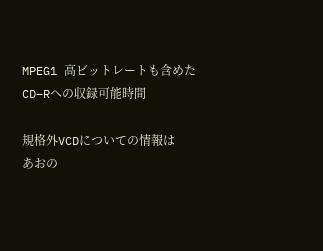MPEG1 高ビットレートも含めたCD−Rへの収録可能時間

規格外VCDについての情報は
あおの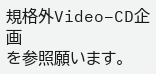規格外Video−CD企画
を参照願います。